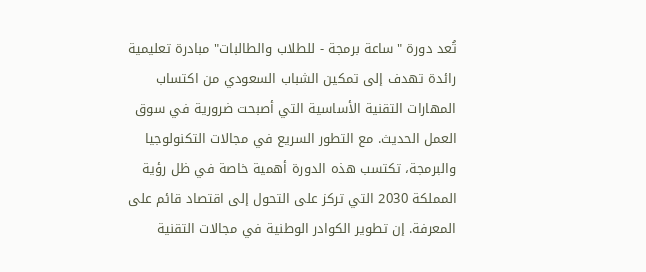تُعد دورة "ساعة برمجة - للطلاب والطالبات" مبادرة تعليمية رائدة تهدف إلى تمكين الشباب السعودي من اكتساب المهارات التقنية الأساسية التي أصبحت ضرورية في سوق العمل الحديث. مع التطور السريع في مجالات التكنولوجيا والبرمجة، تكتسب هذه الدورة أهمية خاصة في ظل رؤية المملكة 2030 التي تركز على التحول إلى اقتصاد قائم على المعرفة. إن تطوير الكوادر الوطنية في مجالات التقنية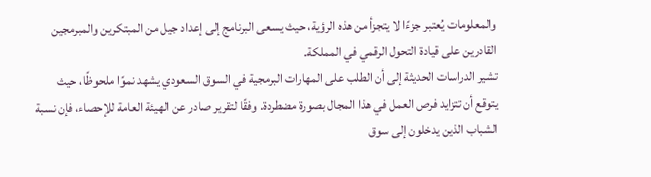والمعلومات يُعتبر جزءًا لا يتجزأ من هذه الرؤية، حيث يسعى البرنامج إلى إعداد جيل من المبتكرين والمبرمجين القادرين على قيادة التحول الرقمي في المملكة.
تشير الدراسات الحديثة إلى أن الطلب على المهارات البرمجية في السوق السعودي يشهد نموًا ملحوظًا، حيث يتوقع أن تتزايد فرص العمل في هذا المجال بصورة مضطردة. وفقًا لتقرير صادر عن الهيئة العامة للإحصاء، فإن نسبة الشباب الذين يدخلون إلى سوق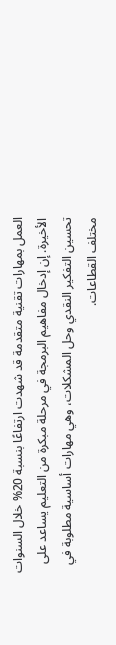العمل بمهارات تقنية متقدمة قد شهدت ارتفاعًا بنسبة 20% خلال السنوات الأخيرة. إن إدخال مفاهيم البرمجة في مرحلة مبكرة من التعليم يساعد على تحسين التفكير النقدي وحل المشكلات، وهي مهارات أساسية مطلوبة في مختلف القطاعات.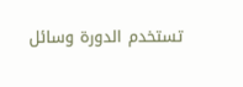تستخدم الدورة وسائل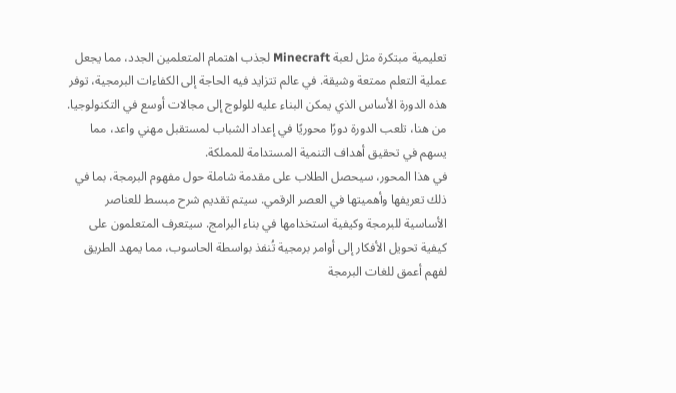تعليمية مبتكرة مثل لعبة Minecraft لجذب اهتمام المتعلمين الجدد، مما يجعل عملية التعلم ممتعة وشيقة. في عالم تتزايد فيه الحاجة إلى الكفاءات البرمجية، توفر هذه الدورة الأساس الذي يمكن البناء عليه للولوج إلى مجالات أوسع في التكنولوجيا. من هنا، تلعب الدورة دورًا محوريًا في إعداد الشباب لمستقبل مهني واعد، مما يسهم في تحقيق أهداف التنمية المستدامة للمملكة.
في هذا المحور، سيحصل الطلاب على مقدمة شاملة حول مفهوم البرمجة، بما في ذلك تعريفها وأهميتها في العصر الرقمي. سيتم تقديم شرح مبسط للعناصر الأساسية للبرمجة وكيفية استخدامها في بناء البرامج. سيتعرف المتعلمون على كيفية تحويل الأفكار إلى أوامر برمجية تُنفذ بواسطة الحاسوب، مما يمهد الطريق لفهم أعمق للغات البرمجة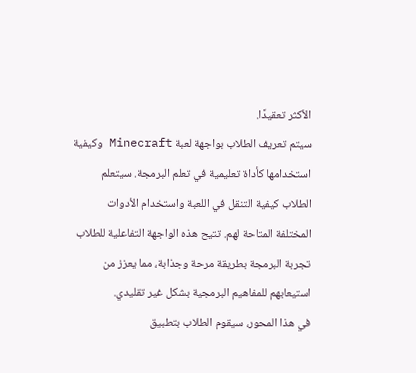الأكثر تعقيدًا.
سيتم تعريف الطلاب بواجهة لعبة Minecraft وكيفية استخدامها كأداة تعليمية في تعلم البرمجة. سيتعلم الطلاب كيفية التنقل في اللعبة واستخدام الأدوات المختلفة المتاحة لهم. تتيح هذه الواجهة التفاعلية للطلاب تجربة البرمجة بطريقة مرحة وجذابة، مما يعزز من استيعابهم للمفاهيم البرمجية بشكل غير تقليدي.
في هذا المحور، سيقوم الطلاب بتطبيق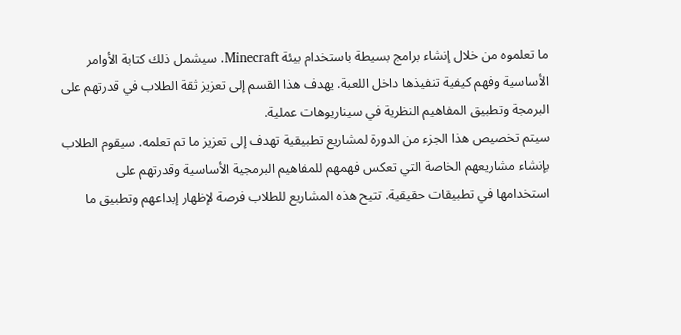ما تعلموه من خلال إنشاء برامج بسيطة باستخدام بيئة Minecraft. سيشمل ذلك كتابة الأوامر الأساسية وفهم كيفية تنفيذها داخل اللعبة. يهدف هذا القسم إلى تعزيز ثقة الطلاب في قدرتهم على البرمجة وتطبيق المفاهيم النظرية في سيناريوهات عملية.
سيتم تخصيص هذا الجزء من الدورة لمشاريع تطبيقية تهدف إلى تعزيز ما تم تعلمه. سيقوم الطلاب بإنشاء مشاريعهم الخاصة التي تعكس فهمهم للمفاهيم البرمجية الأساسية وقدرتهم على استخدامها في تطبيقات حقيقية. تتيح هذه المشاريع للطلاب فرصة لإظهار إبداعهم وتطبيق ما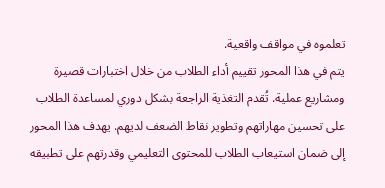تعلموه في مواقف واقعية.
يتم في هذا المحور تقييم أداء الطلاب من خلال اختبارات قصيرة ومشاريع عملية. تُقدم التغذية الراجعة بشكل دوري لمساعدة الطلاب على تحسين مهاراتهم وتطوير نقاط الضعف لديهم. يهدف هذا المحور إلى ضمان استيعاب الطلاب للمحتوى التعليمي وقدرتهم على تطبيقه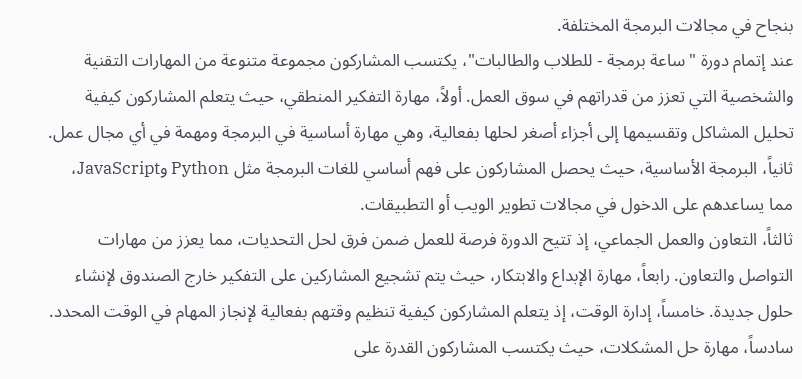بنجاح في مجالات البرمجة المختلفة.
عند إتمام دورة "ساعة برمجة - للطلاب والطالبات"، يكتسب المشاركون مجموعة متنوعة من المهارات التقنية والشخصية التي تعزز من قدراتهم في سوق العمل. أولاً، مهارة التفكير المنطقي، حيث يتعلم المشاركون كيفية تحليل المشاكل وتقسيمها إلى أجزاء أصغر لحلها بفعالية، وهي مهارة أساسية في البرمجة ومهمة في أي مجال عمل. ثانياً، البرمجة الأساسية، حيث يحصل المشاركون على فهم أساسي للغات البرمجة مثل Python وJavaScript، مما يساعدهم على الدخول في مجالات تطوير الويب أو التطبيقات.
ثالثاً، التعاون والعمل الجماعي، إذ تتيح الدورة فرصة للعمل ضمن فرق لحل التحديات، مما يعزز من مهارات التواصل والتعاون. رابعاً، مهارة الإبداع والابتكار، حيث يتم تشجيع المشاركين على التفكير خارج الصندوق لإنشاء حلول جديدة. خامساً، إدارة الوقت، إذ يتعلم المشاركون كيفية تنظيم وقتهم بفعالية لإنجاز المهام في الوقت المحدد.
سادساً، مهارة حل المشكلات، حيث يكتسب المشاركون القدرة على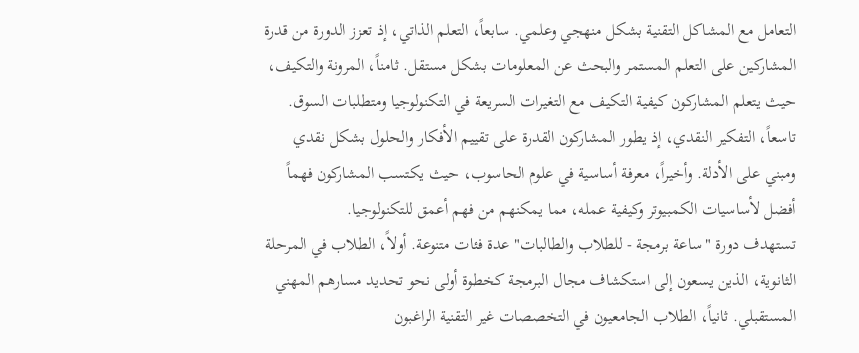التعامل مع المشاكل التقنية بشكل منهجي وعلمي. سابعاً، التعلم الذاتي، إذ تعزز الدورة من قدرة المشاركين على التعلم المستمر والبحث عن المعلومات بشكل مستقل. ثامناً، المرونة والتكيف، حيث يتعلم المشاركون كيفية التكيف مع التغيرات السريعة في التكنولوجيا ومتطلبات السوق. تاسعاً، التفكير النقدي، إذ يطور المشاركون القدرة على تقييم الأفكار والحلول بشكل نقدي ومبني على الأدلة. وأخيراً، معرفة أساسية في علوم الحاسوب، حيث يكتسب المشاركون فهماً أفضل لأساسيات الكمبيوتر وكيفية عمله، مما يمكنهم من فهم أعمق للتكنولوجيا.
تستهدف دورة "ساعة برمجة - للطلاب والطالبات" عدة فئات متنوعة. أولاً، الطلاب في المرحلة الثانوية، الذين يسعون إلى استكشاف مجال البرمجة كخطوة أولى نحو تحديد مسارهم المهني المستقبلي. ثانياً، الطلاب الجامعيون في التخصصات غير التقنية الراغبون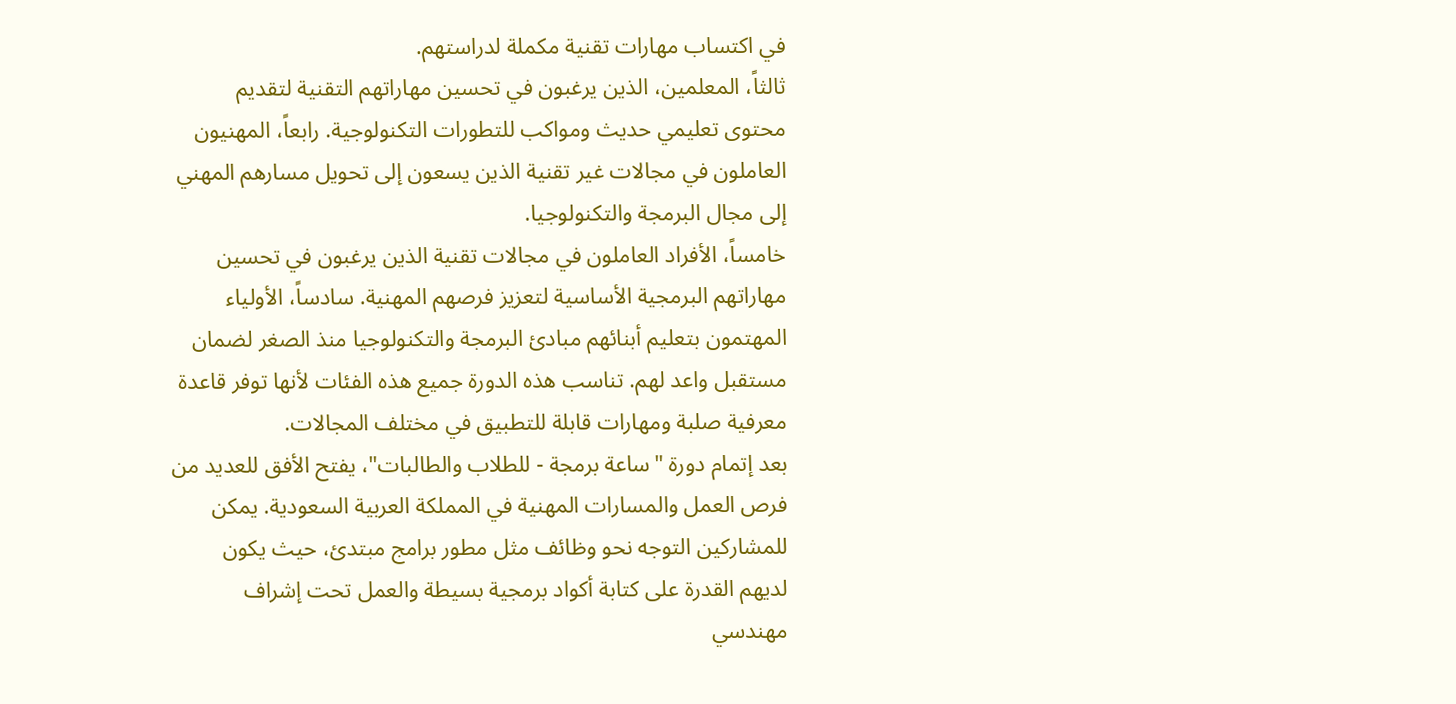في اكتساب مهارات تقنية مكملة لدراستهم.
ثالثاً، المعلمين، الذين يرغبون في تحسين مهاراتهم التقنية لتقديم محتوى تعليمي حديث ومواكب للتطورات التكنولوجية. رابعاً، المهنيون العاملون في مجالات غير تقنية الذين يسعون إلى تحويل مسارهم المهني إلى مجال البرمجة والتكنولوجيا.
خامساً، الأفراد العاملون في مجالات تقنية الذين يرغبون في تحسين مهاراتهم البرمجية الأساسية لتعزيز فرصهم المهنية. سادساً، الأولياء المهتمون بتعليم أبنائهم مبادئ البرمجة والتكنولوجيا منذ الصغر لضمان مستقبل واعد لهم. تناسب هذه الدورة جميع هذه الفئات لأنها توفر قاعدة معرفية صلبة ومهارات قابلة للتطبيق في مختلف المجالات.
بعد إتمام دورة "ساعة برمجة - للطلاب والطالبات"، يفتح الأفق للعديد من فرص العمل والمسارات المهنية في المملكة العربية السعودية. يمكن للمشاركين التوجه نحو وظائف مثل مطور برامج مبتدئ، حيث يكون لديهم القدرة على كتابة أكواد برمجية بسيطة والعمل تحت إشراف مهندسي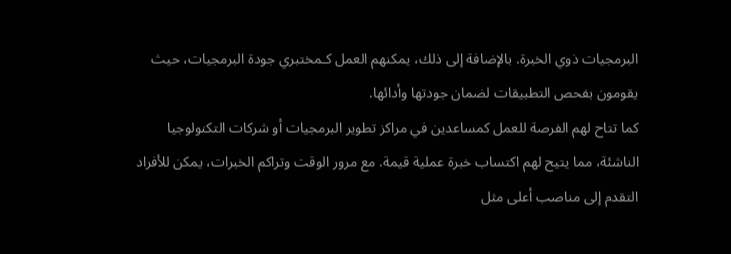البرمجيات ذوي الخبرة. بالإضافة إلى ذلك، يمكنهم العمل كـمختبري جودة البرمجيات، حيث يقومون بفحص التطبيقات لضمان جودتها وأدائها.
كما تتاح لهم الفرصة للعمل كمساعدين في مراكز تطوير البرمجيات أو شركات التكنولوجيا الناشئة، مما يتيح لهم اكتساب خبرة عملية قيمة. مع مرور الوقت وتراكم الخبرات، يمكن للأفراد التقدم إلى مناصب أعلى مثل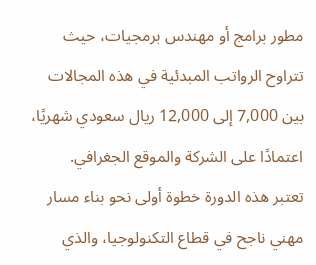مطور برامج أو مهندس برمجيات، حيث تتراوح الرواتب المبدئية في هذه المجالات بين 7,000 إلى 12,000 ريال سعودي شهريًا، اعتمادًا على الشركة والموقع الجغرافي.
تعتبر هذه الدورة خطوة أولى نحو بناء مسار مهني ناجح في قطاع التكنولوجيا، والذي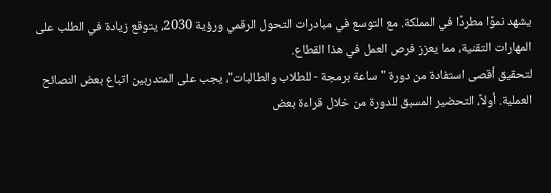يشهد نموًا مطردًا في المملكة. مع التوسع في مبادرات التحول الرقمي ورؤية 2030، يتوقع زيادة في الطلب على المهارات التقنية، مما يعزز فرص العمل في هذا القطاع.
لتحقيق أقصى استفادة من دورة "ساعة برمجة - للطلاب والطالبات"، يجب على المتدربين اتباع بعض النصائح العملية. أولاً، التحضير المسبق للدورة من خلال قراءة بعض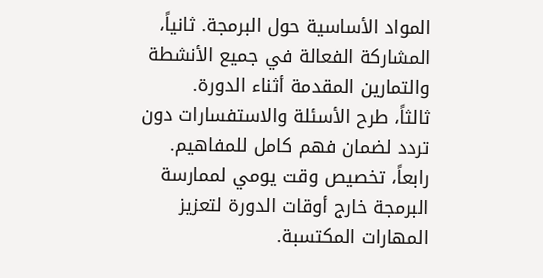المواد الأساسية حول البرمجة. ثانياً، المشاركة الفعالة في جميع الأنشطة والتمارين المقدمة أثناء الدورة.
ثالثاً، طرح الأسئلة والاستفسارات دون تردد لضمان فهم كامل للمفاهيم. رابعاً، تخصيص وقت يومي لممارسة البرمجة خارج أوقات الدورة لتعزيز المهارات المكتسبة.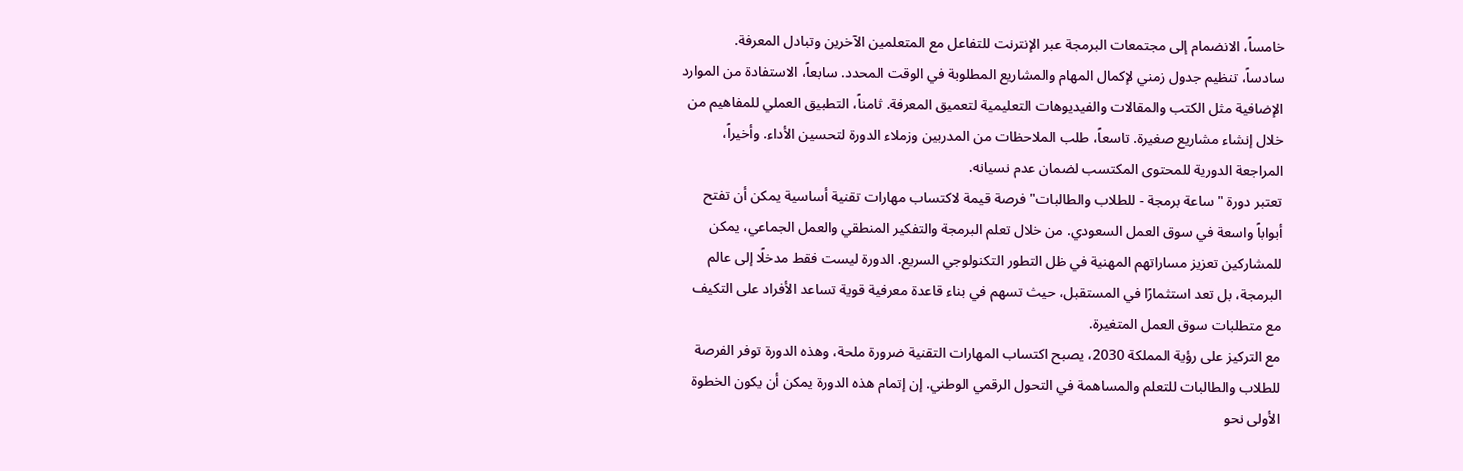خامساً، الانضمام إلى مجتمعات البرمجة عبر الإنترنت للتفاعل مع المتعلمين الآخرين وتبادل المعرفة.
سادساً، تنظيم جدول زمني لإكمال المهام والمشاريع المطلوبة في الوقت المحدد. سابعاً، الاستفادة من الموارد الإضافية مثل الكتب والمقالات والفيديوهات التعليمية لتعميق المعرفة. ثامناً، التطبيق العملي للمفاهيم من خلال إنشاء مشاريع صغيرة. تاسعاً، طلب الملاحظات من المدربين وزملاء الدورة لتحسين الأداء. وأخيراً، المراجعة الدورية للمحتوى المكتسب لضمان عدم نسيانه.
تعتبر دورة "ساعة برمجة - للطلاب والطالبات" فرصة قيمة لاكتساب مهارات تقنية أساسية يمكن أن تفتح أبواباً واسعة في سوق العمل السعودي. من خلال تعلم البرمجة والتفكير المنطقي والعمل الجماعي، يمكن للمشاركين تعزيز مساراتهم المهنية في ظل التطور التكنولوجي السريع. الدورة ليست فقط مدخلًا إلى عالم البرمجة، بل تعد استثمارًا في المستقبل، حيث تسهم في بناء قاعدة معرفية قوية تساعد الأفراد على التكيف مع متطلبات سوق العمل المتغيرة.
مع التركيز على رؤية المملكة 2030، يصبح اكتساب المهارات التقنية ضرورة ملحة، وهذه الدورة توفر الفرصة للطلاب والطالبات للتعلم والمساهمة في التحول الرقمي الوطني. إن إتمام هذه الدورة يمكن أن يكون الخطوة الأولى نحو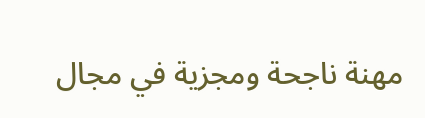مهنة ناجحة ومجزية في مجال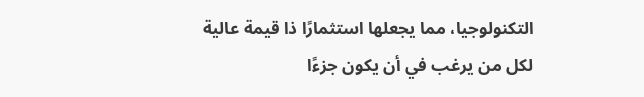التكنولوجيا، مما يجعلها استثمارًا ذا قيمة عالية لكل من يرغب في أن يكون جزءًا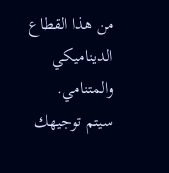من هذا القطاع الديناميكي والمتنامي.
سيتم توجيهك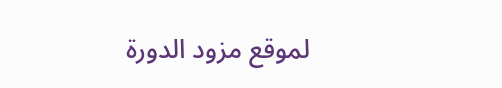لموقع مزود الدورة